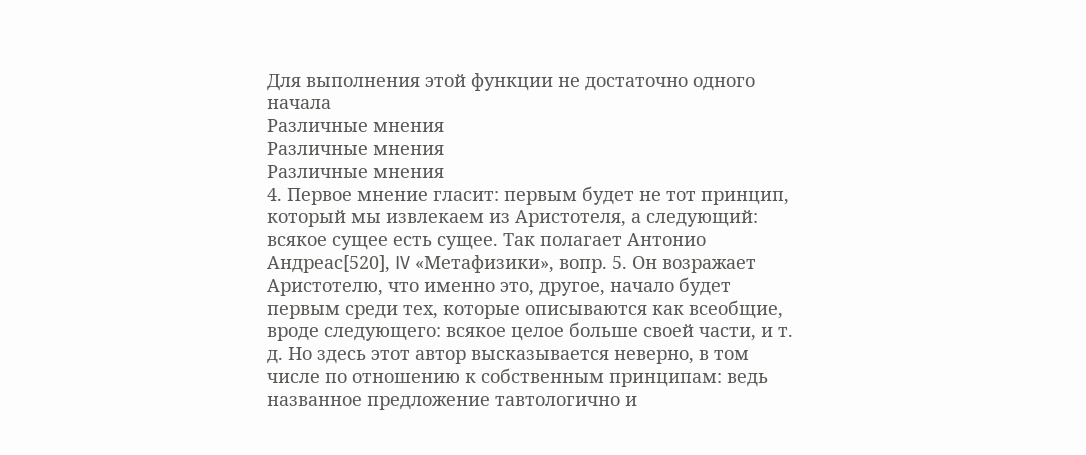Для выполнения этой функции не достаточно одного начала
Различные мнения
Различные мнения
Различные мнения
4. Первое мнение гласит: первым будет не тот принцип, который мы извлекаем из Аристотеля, а следующий: всякое сущее есть сущее. Так полагает Антонио Андреас[520], IV «Метафизики», вопр. 5. Он возражает Аристотелю, что именно это, другое, начало будет первым среди тех, которые описываются как всеобщие, вроде следующего: всякое целое больше своей части, и т. д. Но здесь этот автор высказывается неверно, в том числе по отношению к собственным принципам: ведь названное предложение тавтологично и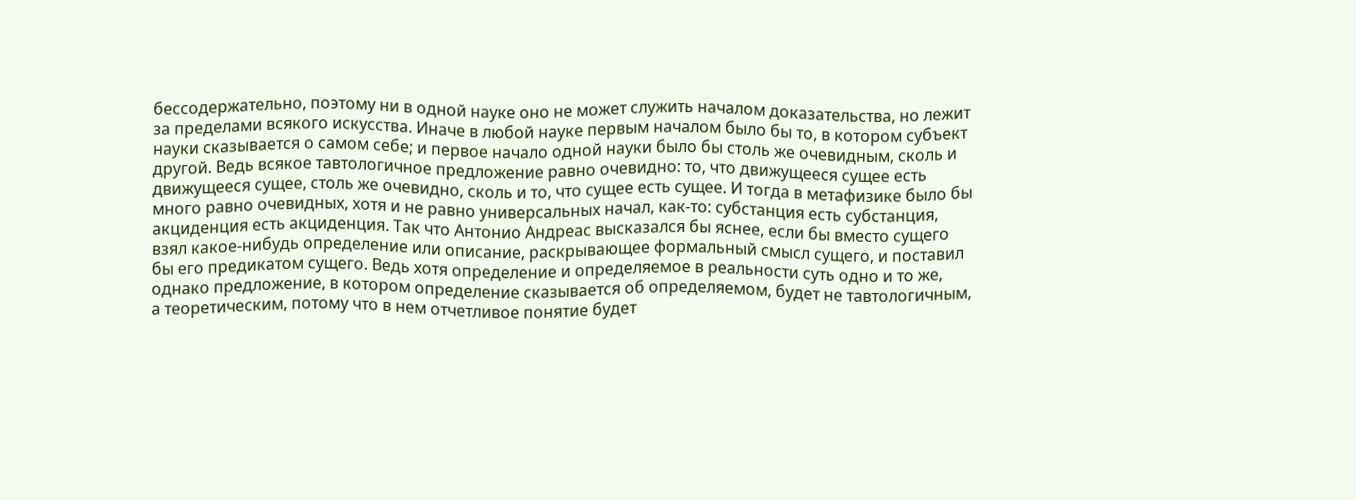бессодержательно, поэтому ни в одной науке оно не может служить началом доказательства, но лежит за пределами всякого искусства. Иначе в любой науке первым началом было бы то, в котором субъект науки сказывается о самом себе; и первое начало одной науки было бы столь же очевидным, сколь и другой. Ведь всякое тавтологичное предложение равно очевидно: то, что движущееся сущее есть движущееся сущее, столь же очевидно, сколь и то, что сущее есть сущее. И тогда в метафизике было бы много равно очевидных, хотя и не равно универсальных начал, как-то: субстанция есть субстанция, акциденция есть акциденция. Так что Антонио Андреас высказался бы яснее, если бы вместо сущего взял какое-нибудь определение или описание, раскрывающее формальный смысл сущего, и поставил бы его предикатом сущего. Ведь хотя определение и определяемое в реальности суть одно и то же, однако предложение, в котором определение сказывается об определяемом, будет не тавтологичным, а теоретическим, потому что в нем отчетливое понятие будет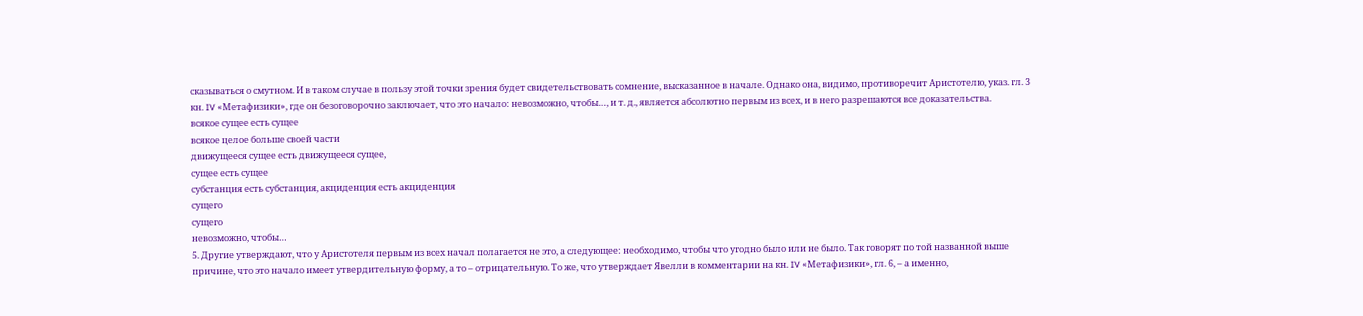сказываться о смутном. И в таком случае в пользу этой точки зрения будет свидетельствовать сомнение, высказанное в начале. Однако она, видимо, противоречит Аристотелю, указ. гл. 3 кн. IV «Метафизики», где он безоговорочно заключает, что это начало: невозможно, чтобы…, и т. д., является абсолютно первым из всех, и в него разрешаются все доказательства.
всякое сущее есть сущее
всякое целое больше своей части
движущееся сущее есть движущееся сущее,
сущее есть сущее
субстанция есть субстанция, акциденция есть акциденция
сущего
сущего
невозможно, чтобы…
5. Другие утверждают, что у Аристотеля первым из всех начал полагается не это, а следующее: необходимо, чтобы что угодно было или не было. Так говорят по той названной выше причине, что это начало имеет утвердительную форму, а то – отрицательную. То же, что утверждает Явелли в комментарии на кн. IV «Метафизики», гл. 6, – а именно,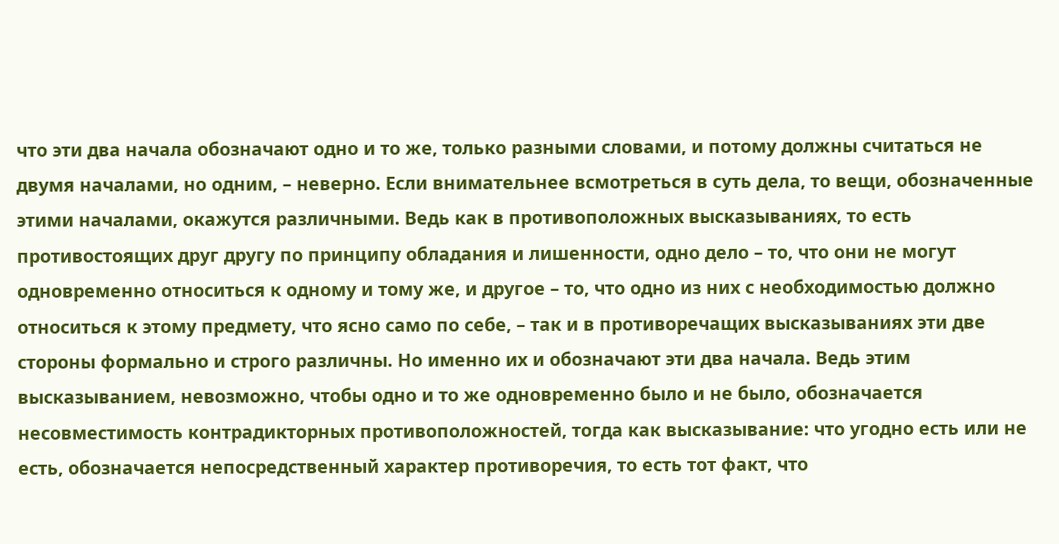что эти два начала обозначают одно и то же, только разными словами, и потому должны считаться не двумя началами, но одним, – неверно. Если внимательнее всмотреться в суть дела, то вещи, обозначенные этими началами, окажутся различными. Ведь как в противоположных высказываниях, то есть противостоящих друг другу по принципу обладания и лишенности, одно дело – то, что они не могут одновременно относиться к одному и тому же, и другое – то, что одно из них с необходимостью должно относиться к этому предмету, что ясно само по себе, – так и в противоречащих высказываниях эти две стороны формально и строго различны. Но именно их и обозначают эти два начала. Ведь этим высказыванием, невозможно, чтобы одно и то же одновременно было и не было, обозначается несовместимость контрадикторных противоположностей, тогда как высказывание: что угодно есть или не есть, обозначается непосредственный характер противоречия, то есть тот факт, что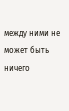между ними не может быть ничего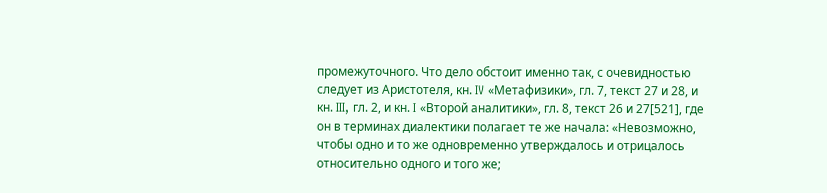промежуточного. Что дело обстоит именно так, с очевидностью следует из Аристотеля, кн. IV «Метафизики», гл. 7, текст 27 и 28, и кн. III, гл. 2, и кн. I «Второй аналитики», гл. 8, текст 26 и 27[521], где он в терминах диалектики полагает те же начала: «Невозможно, чтобы одно и то же одновременно утверждалось и отрицалось относительно одного и того же;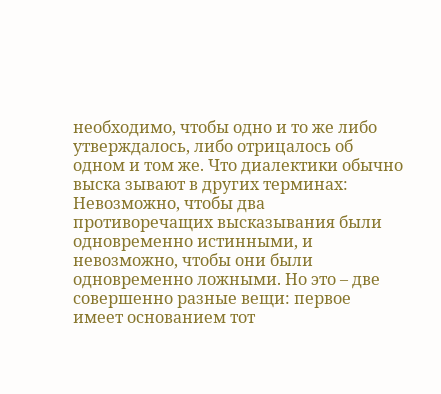необходимо, чтобы одно и то же либо утверждалось, либо отрицалось об одном и том же. Что диалектики обычно выска зывают в других терминах: Невозможно, чтобы два противоречащих высказывания были одновременно истинными, и невозможно, чтобы они были одновременно ложными. Но это – две совершенно разные вещи: первое имеет основанием тот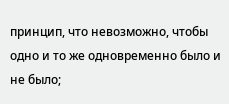принцип, что невозможно, чтобы одно и то же одновременно было и не было;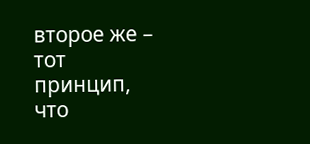второе же – тот принцип, что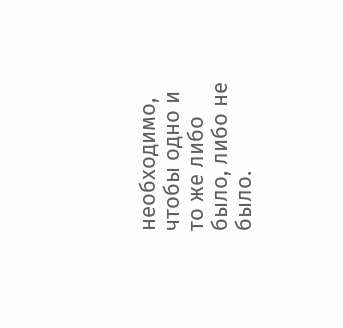необходимо, чтобы одно и то же либо было, либо не было.